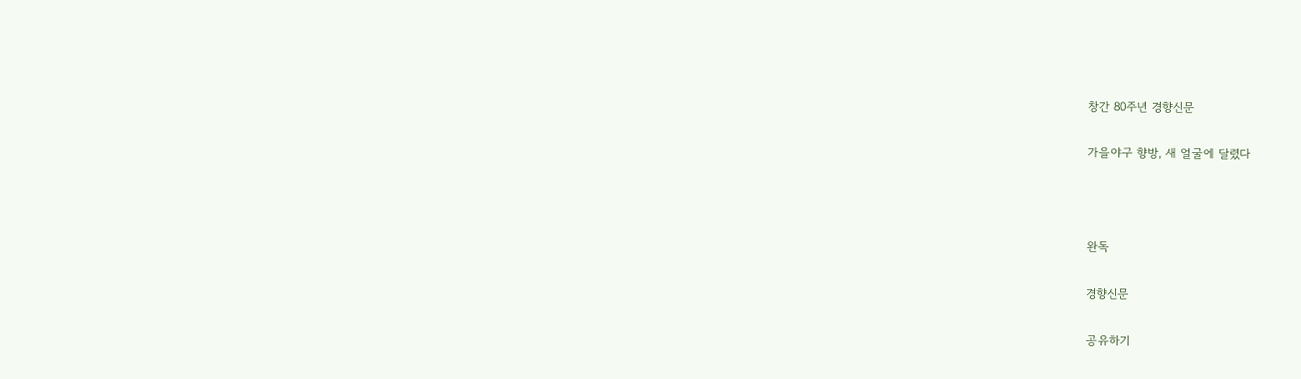창간 80주년 경향신문

가을야구 향방, 새 얼굴에 달렸다



완독

경향신문

공유하기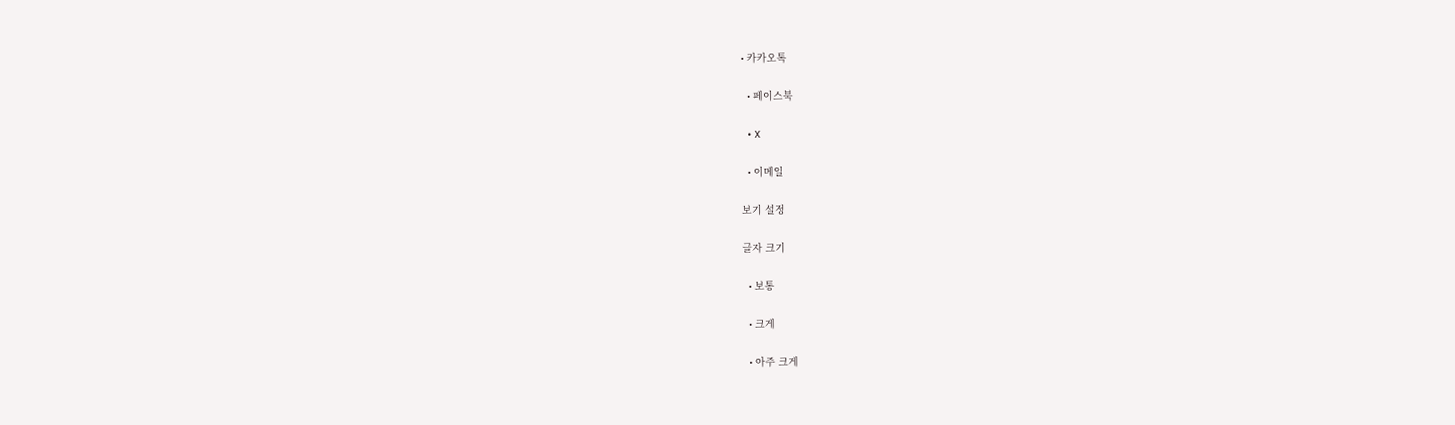• 카카오톡

  • 페이스북

  • X

  • 이메일

보기 설정

글자 크기

  • 보통

  • 크게

  • 아주 크게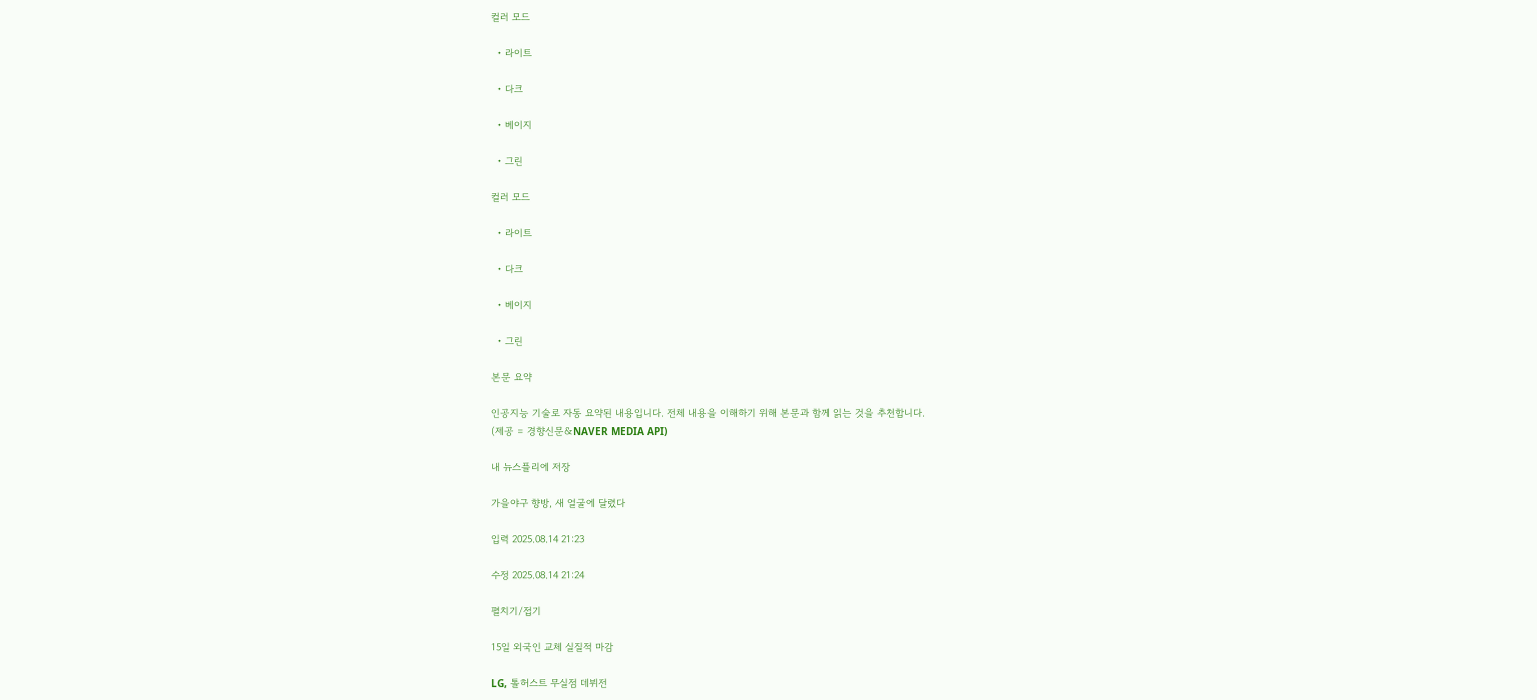컬러 모드

  • 라이트

  • 다크

  • 베이지

  • 그린

컬러 모드

  • 라이트

  • 다크

  • 베이지

  • 그린

본문 요약

인공지능 기술로 자동 요약된 내용입니다. 전체 내용을 이해하기 위해 본문과 함께 읽는 것을 추천합니다.
(제공 = 경향신문&NAVER MEDIA API)

내 뉴스플리에 저장

가을야구 향방, 새 얼굴에 달렸다

입력 2025.08.14 21:23

수정 2025.08.14 21:24

펼치기/접기

15일 외국인 교체 실질적 마감

LG, 톨허스트 무실점 데뷔전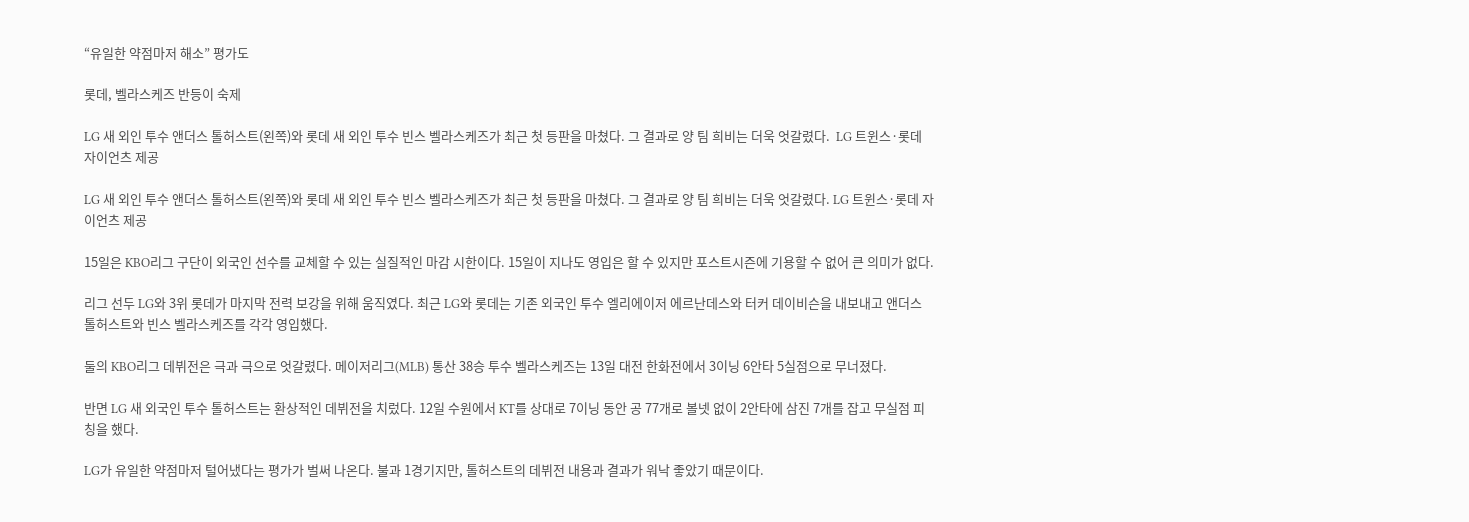“유일한 약점마저 해소” 평가도

롯데, 벨라스케즈 반등이 숙제

LG 새 외인 투수 앤더스 톨허스트(왼쪽)와 롯데 새 외인 투수 빈스 벨라스케즈가 최근 첫 등판을 마쳤다. 그 결과로 양 팀 희비는 더욱 엇갈렸다.  LG 트윈스·롯데 자이언츠 제공

LG 새 외인 투수 앤더스 톨허스트(왼쪽)와 롯데 새 외인 투수 빈스 벨라스케즈가 최근 첫 등판을 마쳤다. 그 결과로 양 팀 희비는 더욱 엇갈렸다. LG 트윈스·롯데 자이언츠 제공

15일은 KBO리그 구단이 외국인 선수를 교체할 수 있는 실질적인 마감 시한이다. 15일이 지나도 영입은 할 수 있지만 포스트시즌에 기용할 수 없어 큰 의미가 없다.

리그 선두 LG와 3위 롯데가 마지막 전력 보강을 위해 움직였다. 최근 LG와 롯데는 기존 외국인 투수 엘리에이저 에르난데스와 터커 데이비슨을 내보내고 앤더스 톨허스트와 빈스 벨라스케즈를 각각 영입했다.

둘의 KBO리그 데뷔전은 극과 극으로 엇갈렸다. 메이저리그(MLB) 통산 38승 투수 벨라스케즈는 13일 대전 한화전에서 3이닝 6안타 5실점으로 무너졌다.

반면 LG 새 외국인 투수 톨허스트는 환상적인 데뷔전을 치렀다. 12일 수원에서 KT를 상대로 7이닝 동안 공 77개로 볼넷 없이 2안타에 삼진 7개를 잡고 무실점 피칭을 했다.

LG가 유일한 약점마저 털어냈다는 평가가 벌써 나온다. 불과 1경기지만, 톨허스트의 데뷔전 내용과 결과가 워낙 좋았기 때문이다.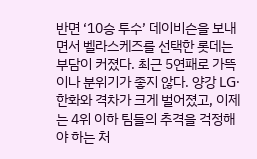반면 ‘10승 투수’ 데이비슨을 보내면서 벨라스케즈를 선택한 롯데는 부담이 커졌다. 최근 5연패로 가뜩이나 분위기가 좋지 않다. 양강 LG·한화와 격차가 크게 벌어졌고, 이제는 4위 이하 팀들의 추격을 걱정해야 하는 처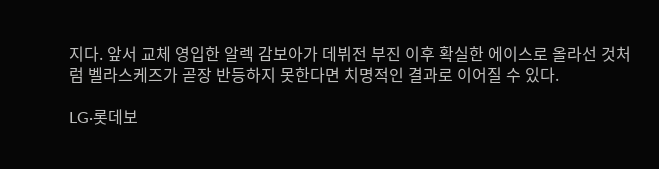지다. 앞서 교체 영입한 알렉 감보아가 데뷔전 부진 이후 확실한 에이스로 올라선 것처럼 벨라스케즈가 곧장 반등하지 못한다면 치명적인 결과로 이어질 수 있다.

LG·롯데보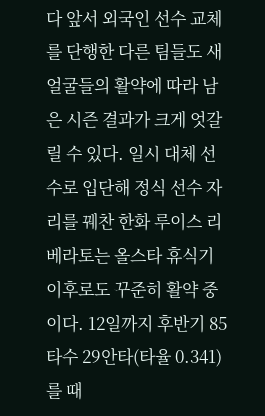다 앞서 외국인 선수 교체를 단행한 다른 팀들도 새 얼굴들의 활약에 따라 남은 시즌 결과가 크게 엇갈릴 수 있다. 일시 대체 선수로 입단해 정식 선수 자리를 꿰찬 한화 루이스 리베라토는 올스타 휴식기 이후로도 꾸준히 활약 중이다. 12일까지 후반기 85타수 29안타(타율 0.341)를 때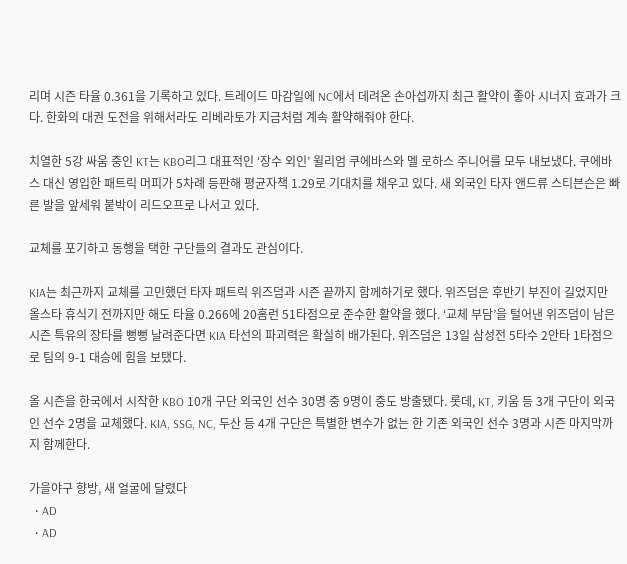리며 시즌 타율 0.361을 기록하고 있다. 트레이드 마감일에 NC에서 데려온 손아섭까지 최근 활약이 좋아 시너지 효과가 크다. 한화의 대권 도전을 위해서라도 리베라토가 지금처럼 계속 활약해줘야 한다.

치열한 5강 싸움 중인 KT는 KBO리그 대표적인 ‘장수 외인’ 윌리엄 쿠에바스와 멜 로하스 주니어를 모두 내보냈다. 쿠에바스 대신 영입한 패트릭 머피가 5차례 등판해 평균자책 1.29로 기대치를 채우고 있다. 새 외국인 타자 앤드류 스티븐슨은 빠른 발을 앞세워 붙박이 리드오프로 나서고 있다.

교체를 포기하고 동행을 택한 구단들의 결과도 관심이다.

KIA는 최근까지 교체를 고민했던 타자 패트릭 위즈덤과 시즌 끝까지 함께하기로 했다. 위즈덤은 후반기 부진이 길었지만 올스타 휴식기 전까지만 해도 타율 0.266에 20홈런 51타점으로 준수한 활약을 했다. ‘교체 부담’을 털어낸 위즈덤이 남은 시즌 특유의 장타를 뻥뻥 날려준다면 KIA 타선의 파괴력은 확실히 배가된다. 위즈덤은 13일 삼성전 5타수 2안타 1타점으로 팀의 9-1 대승에 힘을 보탰다.

올 시즌을 한국에서 시작한 KBO 10개 구단 외국인 선수 30명 중 9명이 중도 방출됐다. 롯데, KT, 키움 등 3개 구단이 외국인 선수 2명을 교체했다. KIA, SSG, NC, 두산 등 4개 구단은 특별한 변수가 없는 한 기존 외국인 선수 3명과 시즌 마지막까지 함께한다.

가을야구 향방, 새 얼굴에 달렸다
  • AD
  • AD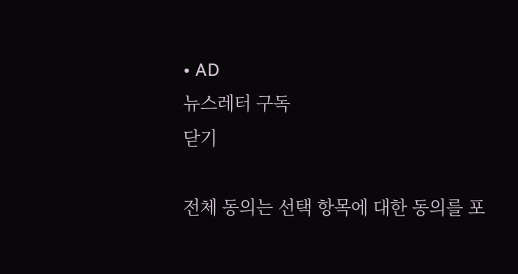• AD
뉴스레터 구독
닫기

전체 동의는 선택 항목에 대한 동의를 포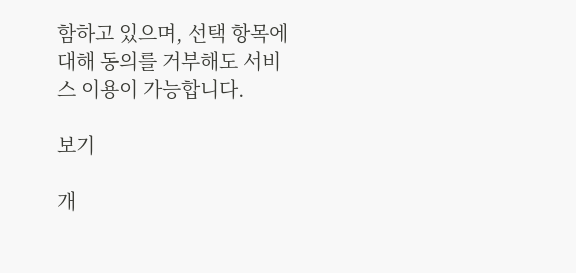함하고 있으며, 선택 항목에 대해 동의를 거부해도 서비스 이용이 가능합니다.

보기

개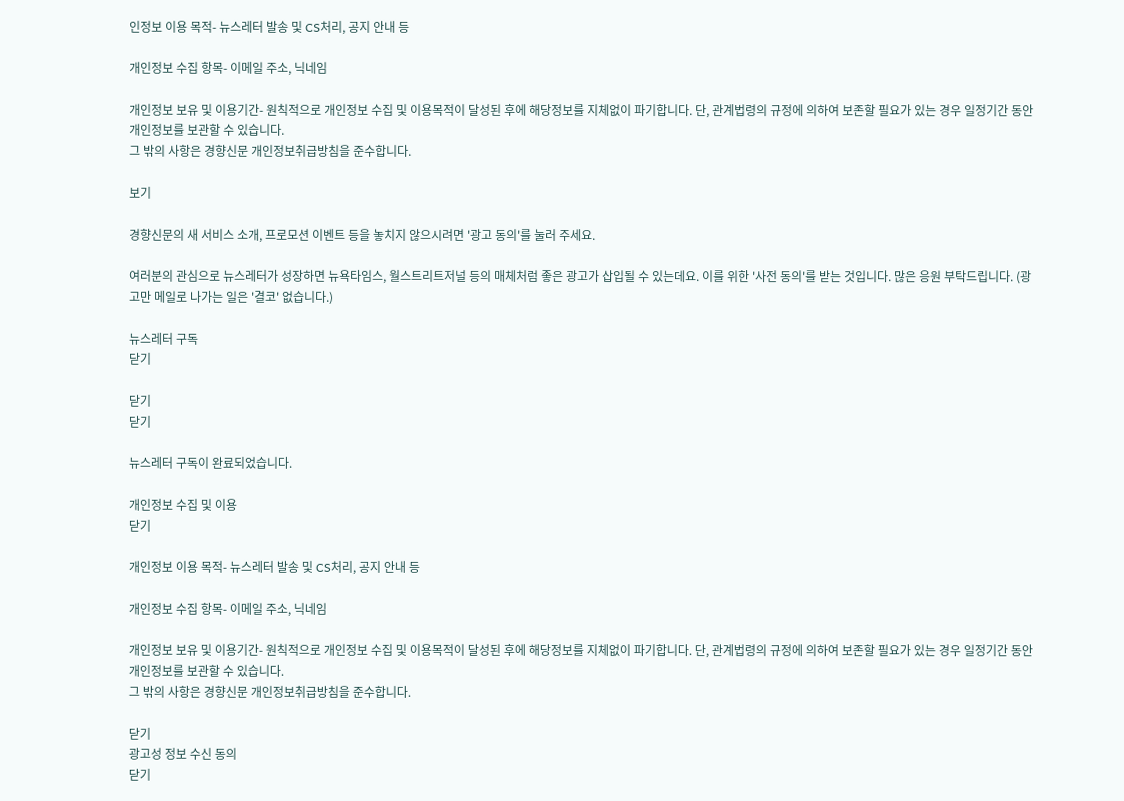인정보 이용 목적- 뉴스레터 발송 및 CS처리, 공지 안내 등

개인정보 수집 항목- 이메일 주소, 닉네임

개인정보 보유 및 이용기간- 원칙적으로 개인정보 수집 및 이용목적이 달성된 후에 해당정보를 지체없이 파기합니다. 단, 관계법령의 규정에 의하여 보존할 필요가 있는 경우 일정기간 동안 개인정보를 보관할 수 있습니다.
그 밖의 사항은 경향신문 개인정보취급방침을 준수합니다.

보기

경향신문의 새 서비스 소개, 프로모션 이벤트 등을 놓치지 않으시려면 '광고 동의'를 눌러 주세요.

여러분의 관심으로 뉴스레터가 성장하면 뉴욕타임스, 월스트리트저널 등의 매체처럼 좋은 광고가 삽입될 수 있는데요. 이를 위한 '사전 동의'를 받는 것입니다. 많은 응원 부탁드립니다. (광고만 메일로 나가는 일은 '결코' 없습니다.)

뉴스레터 구독
닫기

닫기
닫기

뉴스레터 구독이 완료되었습니다.

개인정보 수집 및 이용
닫기

개인정보 이용 목적- 뉴스레터 발송 및 CS처리, 공지 안내 등

개인정보 수집 항목- 이메일 주소, 닉네임

개인정보 보유 및 이용기간- 원칙적으로 개인정보 수집 및 이용목적이 달성된 후에 해당정보를 지체없이 파기합니다. 단, 관계법령의 규정에 의하여 보존할 필요가 있는 경우 일정기간 동안 개인정보를 보관할 수 있습니다.
그 밖의 사항은 경향신문 개인정보취급방침을 준수합니다.

닫기
광고성 정보 수신 동의
닫기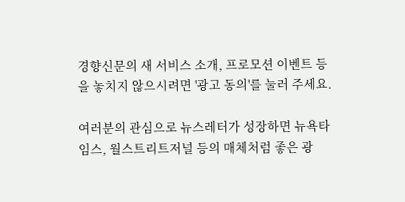경향신문의 새 서비스 소개, 프로모션 이벤트 등을 놓치지 않으시려면 '광고 동의'를 눌러 주세요.

여러분의 관심으로 뉴스레터가 성장하면 뉴욕타임스, 월스트리트저널 등의 매체처럼 좋은 광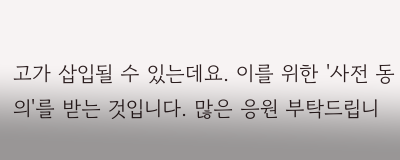고가 삽입될 수 있는데요. 이를 위한 '사전 동의'를 받는 것입니다. 많은 응원 부탁드립니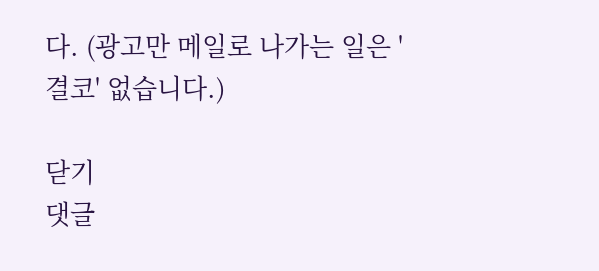다. (광고만 메일로 나가는 일은 '결코' 없습니다.)

닫기
댓글